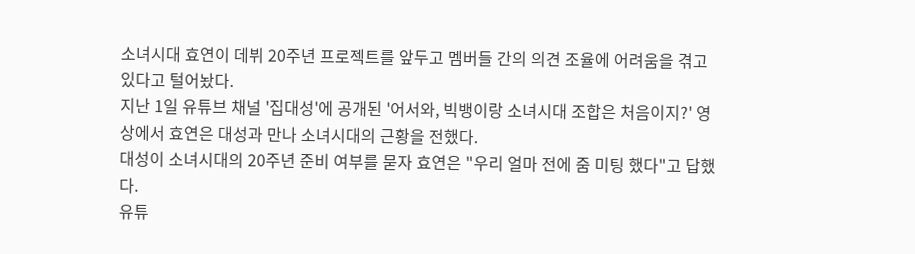소녀시대 효연이 데뷔 20주년 프로젝트를 앞두고 멤버들 간의 의견 조율에 어려움을 겪고 있다고 털어놨다.
지난 1일 유튜브 채널 '집대성'에 공개된 '어서와, 빅뱅이랑 소녀시대 조합은 처음이지?' 영상에서 효연은 대성과 만나 소녀시대의 근황을 전했다.
대성이 소녀시대의 20주년 준비 여부를 묻자 효연은 "우리 얼마 전에 줌 미팅 했다"고 답했다.
유튜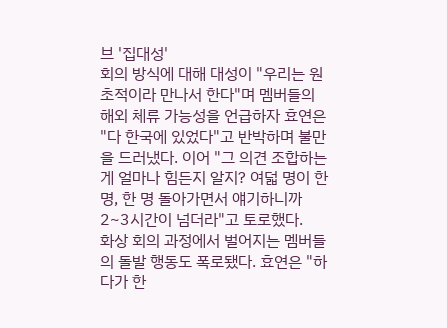브 '집대성'
회의 방식에 대해 대성이 "우리는 원초적이라 만나서 한다"며 멤버들의 해외 체류 가능성을 언급하자 효연은 "다 한국에 있었다"고 반박하며 불만을 드러냈다. 이어 "그 의견 조합하는 게 얼마나 힘든지 알지? 여덟 명이 한 명, 한 명 돌아가면서 얘기하니까 2~3시간이 넘더라"고 토로했다.
화상 회의 과정에서 벌어지는 멤버들의 돌발 행동도 폭로됐다. 효연은 "하다가 한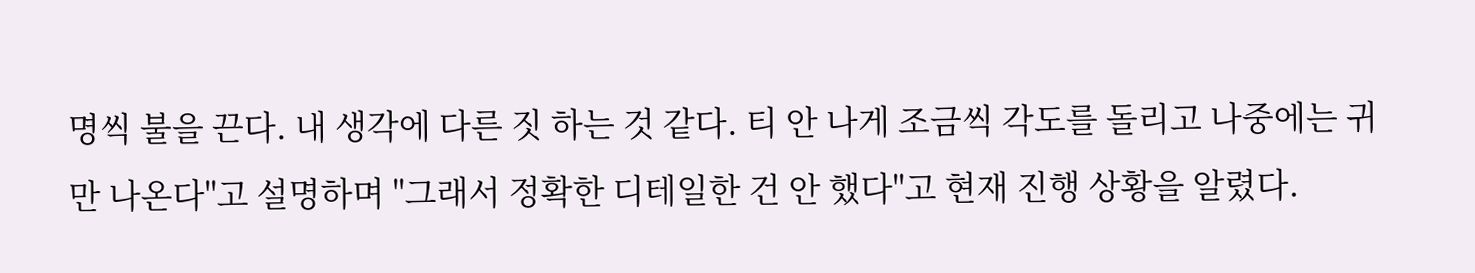명씩 불을 끈다. 내 생각에 다른 짓 하는 것 같다. 티 안 나게 조금씩 각도를 돌리고 나중에는 귀만 나온다"고 설명하며 "그래서 정확한 디테일한 건 안 했다"고 현재 진행 상황을 알렸다.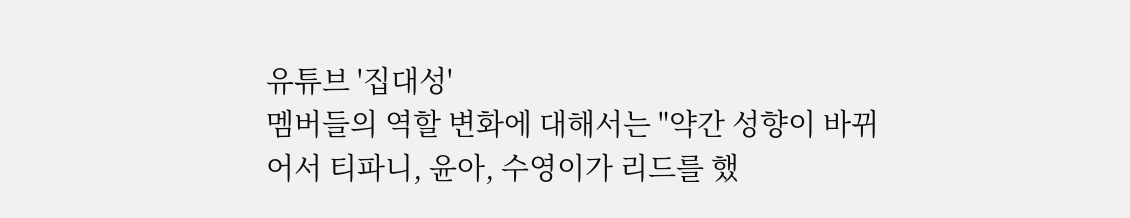유튜브 '집대성'
멤버들의 역할 변화에 대해서는 "약간 성향이 바뀌어서 티파니, 윤아, 수영이가 리드를 했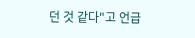던 것 같다"고 언급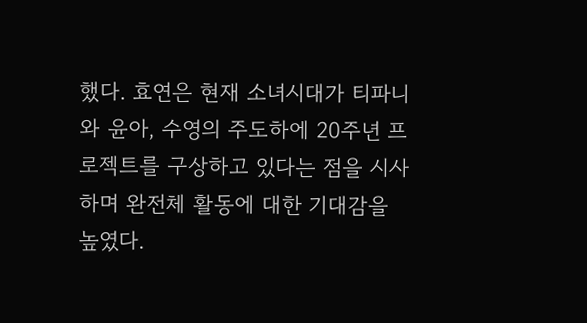했다. 효연은 현재 소녀시대가 티파니와 윤아, 수영의 주도하에 20주년 프로젝트를 구상하고 있다는 점을 시사하며 완전체 활동에 대한 기대감을 높였다.